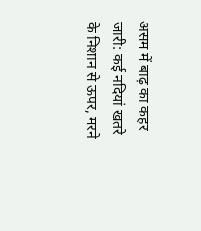असम में बाढ़ का कहर जारी: कई नदियां खतरे के निशान से ऊपर, मरने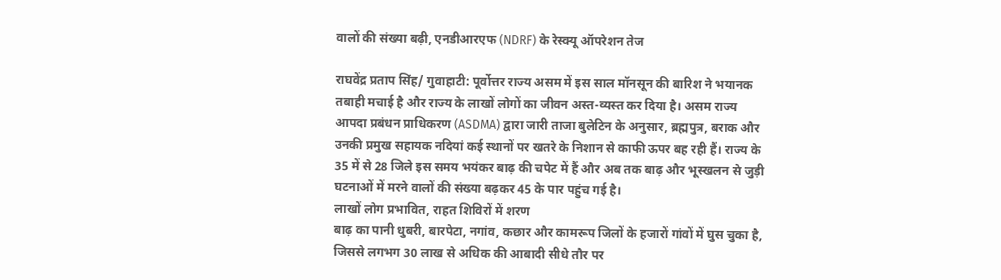वालों की संख्या बढ़ी, एनडीआरएफ (NDRF) के रेस्क्यू ऑपरेशन तेज

राघवेंद्र प्रताप सिंह/ गुवाहाटी: पूर्वोत्तर राज्य असम में इस साल मॉनसून की बारिश ने भयानक तबाही मचाई है और राज्य के लाखों लोगों का जीवन अस्त-व्यस्त कर दिया है। असम राज्य आपदा प्रबंधन प्राधिकरण (ASDMA) द्वारा जारी ताजा बुलेटिन के अनुसार, ब्रह्मपुत्र, बराक और उनकी प्रमुख सहायक नदियां कई स्थानों पर खतरे के निशान से काफी ऊपर बह रही हैं। राज्य के 35 में से 28 जिले इस समय भयंकर बाढ़ की चपेट में हैं और अब तक बाढ़ और भूस्खलन से जुड़ी घटनाओं में मरने वालों की संख्या बढ़कर 45 के पार पहुंच गई है।
लाखों लोग प्रभावित, राहत शिविरों में शरण
बाढ़ का पानी धुबरी, बारपेटा, नगांव, कछार और कामरूप जिलों के हजारों गांवों में घुस चुका है, जिससे लगभग 30 लाख से अधिक की आबादी सीधे तौर पर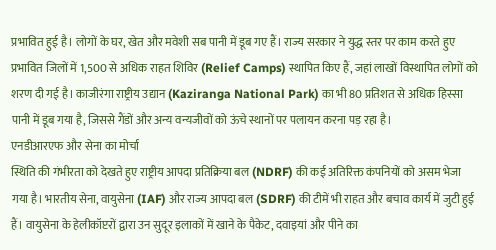प्रभावित हुई है। लोगों के घर, खेत और मवेशी सब पानी में डूब गए हैं। राज्य सरकार ने युद्ध स्तर पर काम करते हुए प्रभावित जिलों में 1,500 से अधिक राहत शिविर (Relief Camps) स्थापित किए हैं, जहां लाखों विस्थापित लोगों को शरण दी गई है। काजीरंगा राष्ट्रीय उद्यान (Kaziranga National Park) का भी 80 प्रतिशत से अधिक हिस्सा पानी में डूब गया है, जिससे गैंडों और अन्य वन्यजीवों को ऊंचे स्थानों पर पलायन करना पड़ रहा है।
एनडीआरएफ और सेना का मोर्चा
स्थिति की गंभीरता को देखते हुए राष्ट्रीय आपदा प्रतिक्रिया बल (NDRF) की कई अतिरिक्त कंपनियों को असम भेजा गया है। भारतीय सेना, वायुसेना (IAF) और राज्य आपदा बल (SDRF) की टीमें भी राहत और बचाव कार्य में जुटी हुई हैं। वायुसेना के हेलीकॉप्टरों द्वारा उन सुदूर इलाकों में खाने के पैकेट, दवाइयां और पीने का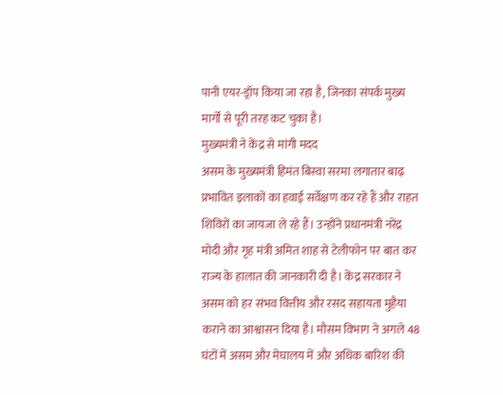पानी एयर-ड्रॉप किया जा रहा है, जिनका संपर्क मुख्य मार्गों से पूरी तरह कट चुका है।
मुख्यमंत्री ने केंद्र से मांगी मदद
असम के मुख्यमंत्री हिमंत बिस्वा सरमा लगातार बाढ़ प्रभावित इलाकों का हवाई सर्वेक्षण कर रहे हैं और राहत शिविरों का जायजा ले रहे हैं। उन्होंने प्रधानमंत्री नरेंद्र मोदी और गृह मंत्री अमित शाह से टेलीफोन पर बात कर राज्य के हालात की जानकारी दी है। केंद्र सरकार ने असम को हर संभव वित्तीय और रसद सहायता मुहैया कराने का आश्वासन दिया है। मौसम विभाग ने अगले 48 घंटों में असम और मेघालय में और अधिक बारिश की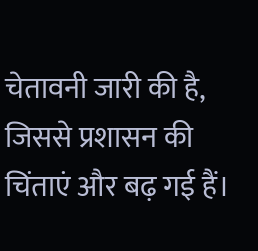चेतावनी जारी की है, जिससे प्रशासन की चिंताएं और बढ़ गई हैं।